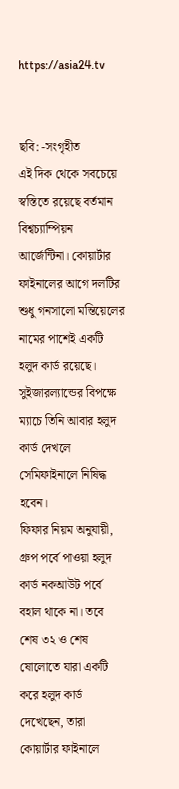https://asia24.tv


ছবি: -সংগৃহীত
এই দিক থেকে সবচেয়ে স্বস্তিতে রয়েছে বর্তমান বিশ্বচ্যাম্পিয়ন আর্জেন্টিনা। কোয়ার্টার ফাইনালের আগে দলটির শুধু গনসালো মন্তিয়েলের নামের পাশেই একটি হলুদ কার্ড রয়েছে। সুইজারল্যান্ডের বিপক্ষে ম্যাচে তিনি আবার হলুদ কার্ড দেখলে সেমিফাইনালে নিষিদ্ধ হবেন।
ফিফার নিয়ম অনুযায়ী, গ্রুপ পর্বে পাওয়া হলুদ কার্ড নকআউট পর্বে বহাল থাকে না। তবে শেষ ৩২ ও শেষ ষোলোতে যারা একটি করে হলুদ কার্ড দেখেছেন, তারা কোয়ার্টার ফাইনালে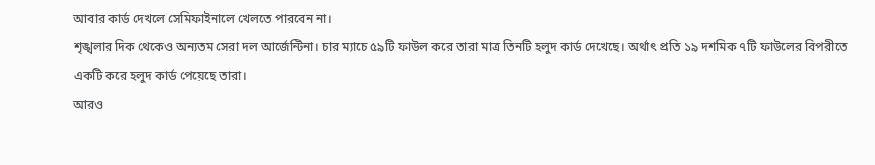আবার কার্ড দেখলে সেমিফাইনালে খেলতে পারবেন না।
শৃঙ্খলার দিক থেকেও অন্যতম সেরা দল আর্জেন্টিনা। চার ম্যাচে ৫৯টি ফাউল করে তারা মাত্র তিনটি হলুদ কার্ড দেখেছে। অর্থাৎ প্রতি ১৯ দশমিক ৭টি ফাউলের বিপরীতে একটি করে হলুদ কার্ড পেয়েছে তারা।
আরও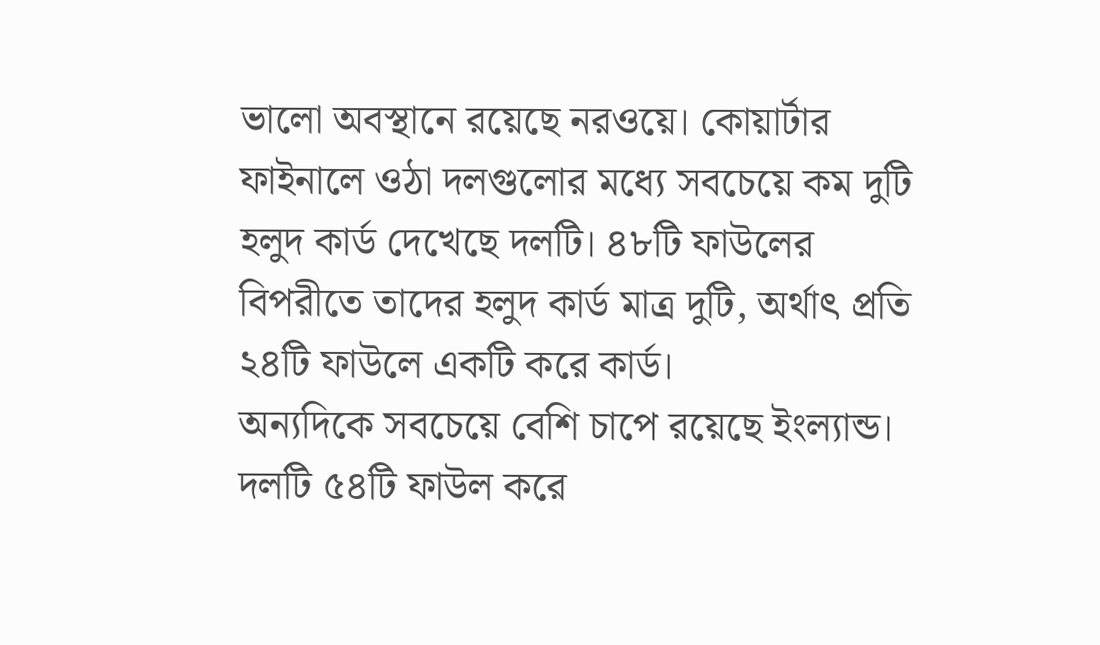ভালো অবস্থানে রয়েছে নরওয়ে। কোয়ার্টার ফাইনালে ওঠা দলগুলোর মধ্যে সবচেয়ে কম দুটি হলুদ কার্ড দেখেছে দলটি। ৪৮টি ফাউলের বিপরীতে তাদের হলুদ কার্ড মাত্র দুটি, অর্থাৎ প্রতি ২৪টি ফাউলে একটি করে কার্ড।
অন্যদিকে সবচেয়ে বেশি চাপে রয়েছে ইংল্যান্ড। দলটি ৫৪টি ফাউল করে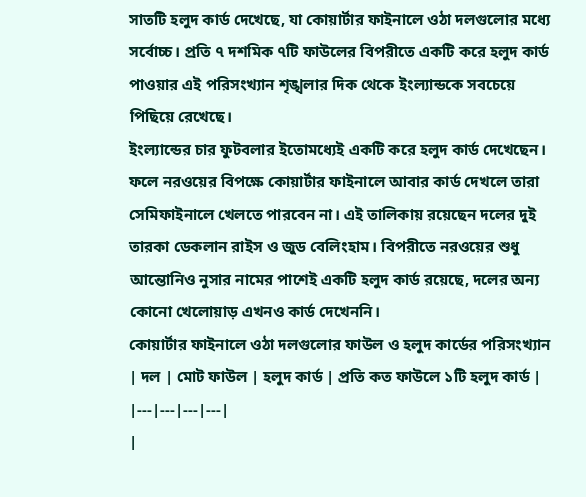সাতটি হলুদ কার্ড দেখেছে, যা কোয়ার্টার ফাইনালে ওঠা দলগুলোর মধ্যে সর্বোচ্চ। প্রতি ৭ দশমিক ৭টি ফাউলের বিপরীতে একটি করে হলুদ কার্ড পাওয়ার এই পরিসংখ্যান শৃঙ্খলার দিক থেকে ইংল্যান্ডকে সবচেয়ে পিছিয়ে রেখেছে।
ইংল্যান্ডের চার ফুটবলার ইতোমধ্যেই একটি করে হলুদ কার্ড দেখেছেন। ফলে নরওয়ের বিপক্ষে কোয়ার্টার ফাইনালে আবার কার্ড দেখলে তারা সেমিফাইনালে খেলতে পারবেন না। এই তালিকায় রয়েছেন দলের দুই তারকা ডেকলান রাইস ও জুড বেলিংহাম। বিপরীতে নরওয়ের শুধু আন্তোনিও নুসার নামের পাশেই একটি হলুদ কার্ড রয়েছে, দলের অন্য কোনো খেলোয়াড় এখনও কার্ড দেখেননি।
কোয়ার্টার ফাইনালে ওঠা দলগুলোর ফাউল ও হলুদ কার্ডের পরিসংখ্যান
| দল | মোট ফাউল | হলুদ কার্ড | প্রতি কত ফাউলে ১টি হলুদ কার্ড |
|---|---|---|---|
|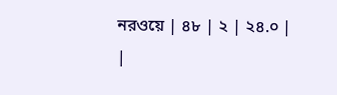নরওয়ে | ৪৮ | ২ | ২৪.০ |
|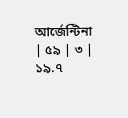আর্জেন্টিনা | ৫৯ | ৩ | ১৯.৭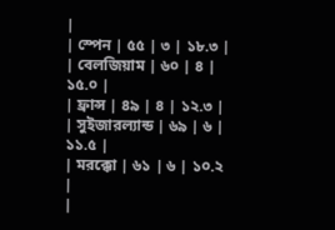|
| স্পেন | ৫৫ | ৩ | ১৮.৩ |
| বেলজিয়াম | ৬০ | ৪ | ১৫.০ |
| ফ্রান্স | ৪৯ | ৪ | ১২.৩ |
| সুইজারল্যান্ড | ৬৯ | ৬ | ১১.৫ |
| মরক্কো | ৬১ | ৬ | ১০.২ |
|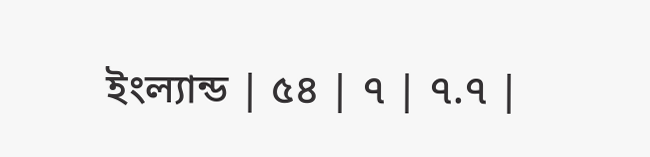ইংল্যান্ড | ৫৪ | ৭ | ৭.৭ |